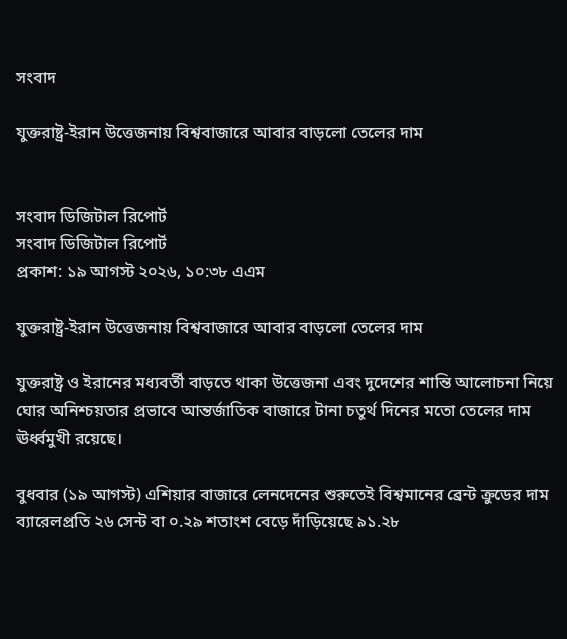সংবাদ

যুক্তরাষ্ট্র-ইরান উত্তেজনায় বিশ্ববাজারে আবার বাড়লো তেলের দাম


সংবাদ ডিজিটাল রিপোর্ট
সংবাদ ডিজিটাল রিপোর্ট
প্রকাশ: ১৯ আগস্ট ২০২৬, ১০:৩৮ এএম

যুক্তরাষ্ট্র-ইরান উত্তেজনায় বিশ্ববাজারে আবার বাড়লো তেলের দাম

যুক্তরাষ্ট্র ও ইরানের মধ্যবর্তী বাড়তে থাকা উত্তেজনা এবং দুদেশের শান্তি আলোচনা নিয়ে ঘোর অনিশ্চয়তার প্রভাবে আন্তর্জাতিক বাজারে টানা চতুর্থ দিনের মতো তেলের দাম ঊর্ধ্বমুখী রয়েছে।

বুধবার (১৯ আগস্ট) এশিয়ার বাজারে লেনদেনের শুরুতেই বিশ্বমানের ব্রেন্ট ক্রুডের দাম ব্যারেলপ্রতি ২৬ সেন্ট বা ০.২৯ শতাংশ বেড়ে দাঁড়িয়েছে ৯১.২৮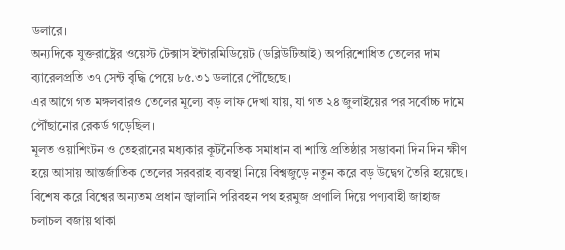ডলারে।
অন্যদিকে যুক্তরাষ্ট্রের ওয়েস্ট টেক্সাস ইন্টারমিডিয়েট (ডব্লিউটিআই) অপরিশোধিত তেলের দাম ব্যারেলপ্রতি ৩৭ সেন্ট বৃদ্ধি পেয়ে ৮৫.৩১ ডলারে পৌঁছেছে।
এর আগে গত মঙ্গলবারও তেলের মূল্যে বড় লাফ দেখা যায়, যা গত ২৪ জুলাইয়ের পর সর্বোচ্চ দামে পৌঁছানোর রেকর্ড গড়েছিল।
মূলত ওয়াশিংটন ও তেহরানের মধ্যকার কূটনৈতিক সমাধান বা শান্তি প্রতিষ্ঠার সম্ভাবনা দিন দিন ক্ষীণ হয়ে আসায় আন্তর্জাতিক তেলের সরবরাহ ব্যবস্থা নিয়ে বিশ্বজুড়ে নতুন করে বড় উদ্বেগ তৈরি হয়েছে।
বিশেষ করে বিশ্বের অন্যতম প্রধান জ্বালানি পরিবহন পথ হরমুজ প্রণালি দিয়ে পণ্যবাহী জাহাজ চলাচল বজায় থাকা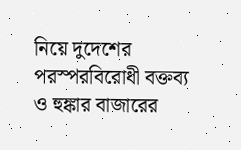নিয়ে দুদেশের পরস্পরবিরোধী বক্তব্য ও হুঙ্কার বাজারের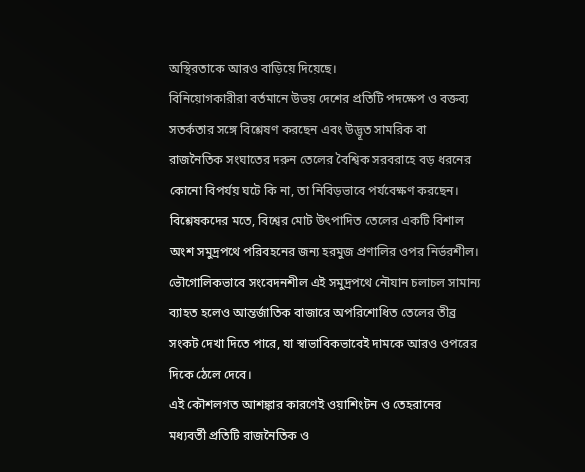অস্থিরতাকে আরও বাড়িয়ে দিয়েছে।
বিনিয়োগকারীরা বর্তমানে উভয় দেশের প্রতিটি পদক্ষেপ ও বক্তব্য সতর্কতার সঙ্গে বিশ্লেষণ করছেন এবং উদ্ভূত সামরিক বা রাজনৈতিক সংঘাতের দরুন তেলের বৈশ্বিক সরবরাহে বড় ধরনের কোনো বিপর্যয় ঘটে কি না, তা নিবিড়ভাবে পর্যবেক্ষণ করছেন।
বিশ্লেষকদের মতে, বিশ্বের মোট উৎপাদিত তেলের একটি বিশাল অংশ সমুদ্রপথে পরিবহনের জন্য হরমুজ প্রণালির ওপর নির্ভরশীল। ভৌগোলিকভাবে সংবেদনশীল এই সমুদ্রপথে নৌযান চলাচল সামান্য ব্যাহত হলেও আন্তর্জাতিক বাজারে অপরিশোধিত তেলের তীব্র সংকট দেখা দিতে পারে, যা স্বাভাবিকভাবেই দামকে আরও ওপরের দিকে ঠেলে দেবে।
এই কৌশলগত আশঙ্কার কারণেই ওয়াশিংটন ও তেহরানের মধ্যবর্তী প্রতিটি রাজনৈতিক ও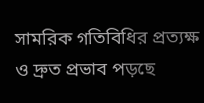সামরিক গতিবিধির প্রত্যক্ষ ও দ্রুত প্রভাব পড়ছে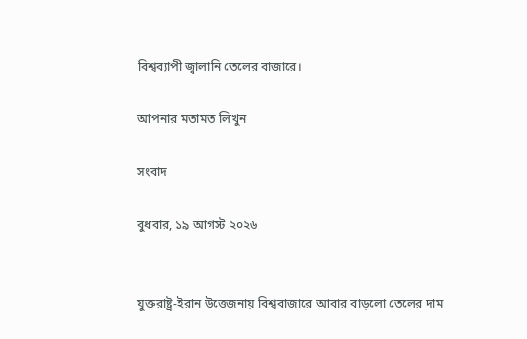বিশ্বব্যাপী জ্বালানি তেলের বাজারে।

আপনার মতামত লিখুন

সংবাদ

বুধবার, ১৯ আগস্ট ২০২৬


যুক্তরাষ্ট্র-ইরান উত্তেজনায় বিশ্ববাজারে আবার বাড়লো তেলের দাম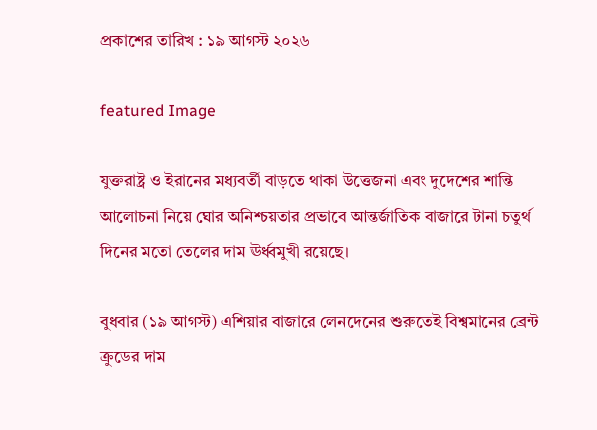প্রকাশের তারিখ : ১৯ আগস্ট ২০২৬

featured Image

যুক্তরাষ্ট্র ও ইরানের মধ্যবর্তী বাড়তে থাকা উত্তেজনা এবং দুদেশের শান্তি আলোচনা নিয়ে ঘোর অনিশ্চয়তার প্রভাবে আন্তর্জাতিক বাজারে টানা চতুর্থ দিনের মতো তেলের দাম ঊর্ধ্বমুখী রয়েছে।

বুধবার (১৯ আগস্ট) এশিয়ার বাজারে লেনদেনের শুরুতেই বিশ্বমানের ব্রেন্ট ক্রুডের দাম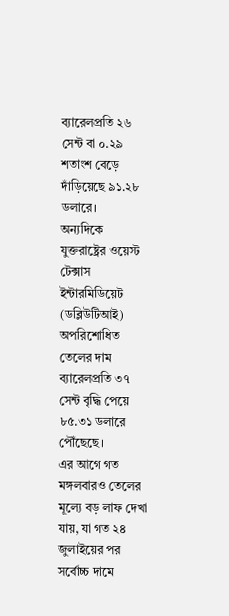ব্যারেলপ্রতি ২৬ সেন্ট বা ০.২৯ শতাংশ বেড়ে দাঁড়িয়েছে ৯১.২৮ ডলারে।
অন্যদিকে যুক্তরাষ্ট্রের ওয়েস্ট টেক্সাস ইন্টারমিডিয়েট (ডব্লিউটিআই) অপরিশোধিত তেলের দাম ব্যারেলপ্রতি ৩৭ সেন্ট বৃদ্ধি পেয়ে ৮৫.৩১ ডলারে পৌঁছেছে।
এর আগে গত মঙ্গলবারও তেলের মূল্যে বড় লাফ দেখা যায়, যা গত ২৪ জুলাইয়ের পর সর্বোচ্চ দামে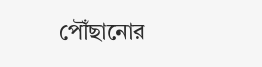পৌঁছানোর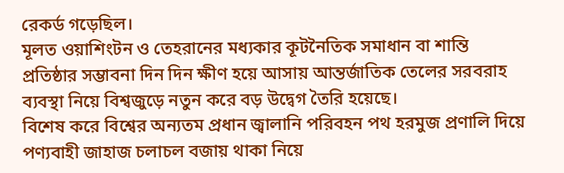রেকর্ড গড়েছিল।
মূলত ওয়াশিংটন ও তেহরানের মধ্যকার কূটনৈতিক সমাধান বা শান্তি প্রতিষ্ঠার সম্ভাবনা দিন দিন ক্ষীণ হয়ে আসায় আন্তর্জাতিক তেলের সরবরাহ ব্যবস্থা নিয়ে বিশ্বজুড়ে নতুন করে বড় উদ্বেগ তৈরি হয়েছে।
বিশেষ করে বিশ্বের অন্যতম প্রধান জ্বালানি পরিবহন পথ হরমুজ প্রণালি দিয়ে পণ্যবাহী জাহাজ চলাচল বজায় থাকা নিয়ে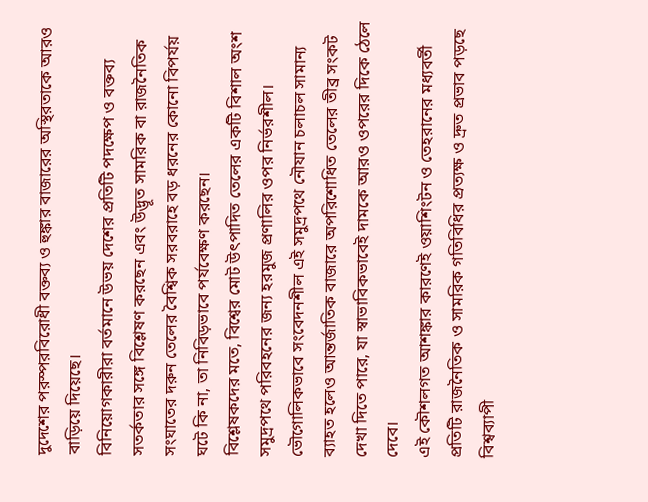দুদেশের পরস্পরবিরোধী বক্তব্য ও হুঙ্কার বাজারের অস্থিরতাকে আরও বাড়িয়ে দিয়েছে।
বিনিয়োগকারীরা বর্তমানে উভয় দেশের প্রতিটি পদক্ষেপ ও বক্তব্য সতর্কতার সঙ্গে বিশ্লেষণ করছেন এবং উদ্ভূত সামরিক বা রাজনৈতিক সংঘাতের দরুন তেলের বৈশ্বিক সরবরাহে বড় ধরনের কোনো বিপর্যয় ঘটে কি না, তা নিবিড়ভাবে পর্যবেক্ষণ করছেন।
বিশ্লেষকদের মতে, বিশ্বের মোট উৎপাদিত তেলের একটি বিশাল অংশ সমুদ্রপথে পরিবহনের জন্য হরমুজ প্রণালির ওপর নির্ভরশীল। ভৌগোলিকভাবে সংবেদনশীল এই সমুদ্রপথে নৌযান চলাচল সামান্য ব্যাহত হলেও আন্তর্জাতিক বাজারে অপরিশোধিত তেলের তীব্র সংকট দেখা দিতে পারে, যা স্বাভাবিকভাবেই দামকে আরও ওপরের দিকে ঠেলে দেবে।
এই কৌশলগত আশঙ্কার কারণেই ওয়াশিংটন ও তেহরানের মধ্যবর্তী প্রতিটি রাজনৈতিক ও সামরিক গতিবিধির প্রত্যক্ষ ও দ্রুত প্রভাব পড়ছে বিশ্বব্যাপী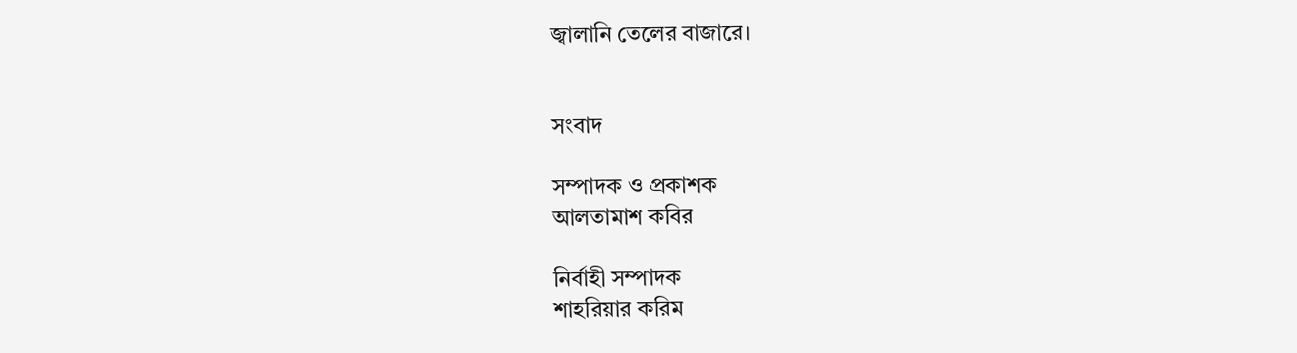জ্বালানি তেলের বাজারে।


সংবাদ

সম্পাদক ও প্রকাশক
আলতামাশ কবির

নির্বাহী সম্পাদক
শাহরিয়ার করিম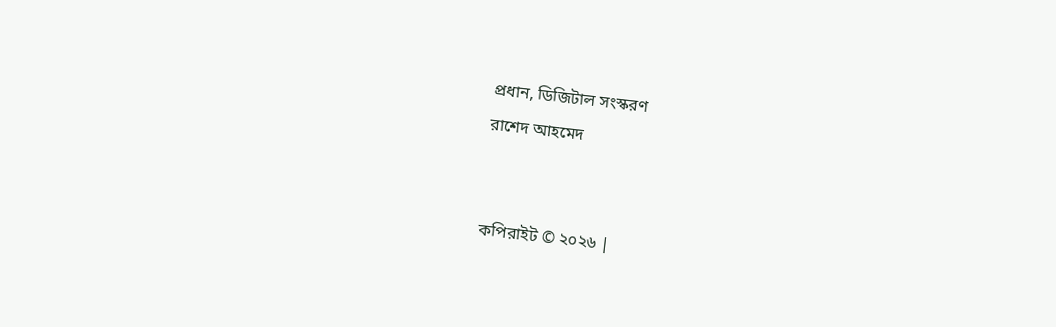প্রধান, ডিজিটাল সংস্করণ
রাশেদ আহমেদ


কপিরাইট © ২০২৬ |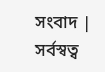সংবাদ | সর্বস্বত্ব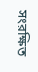সংরক্ষিত